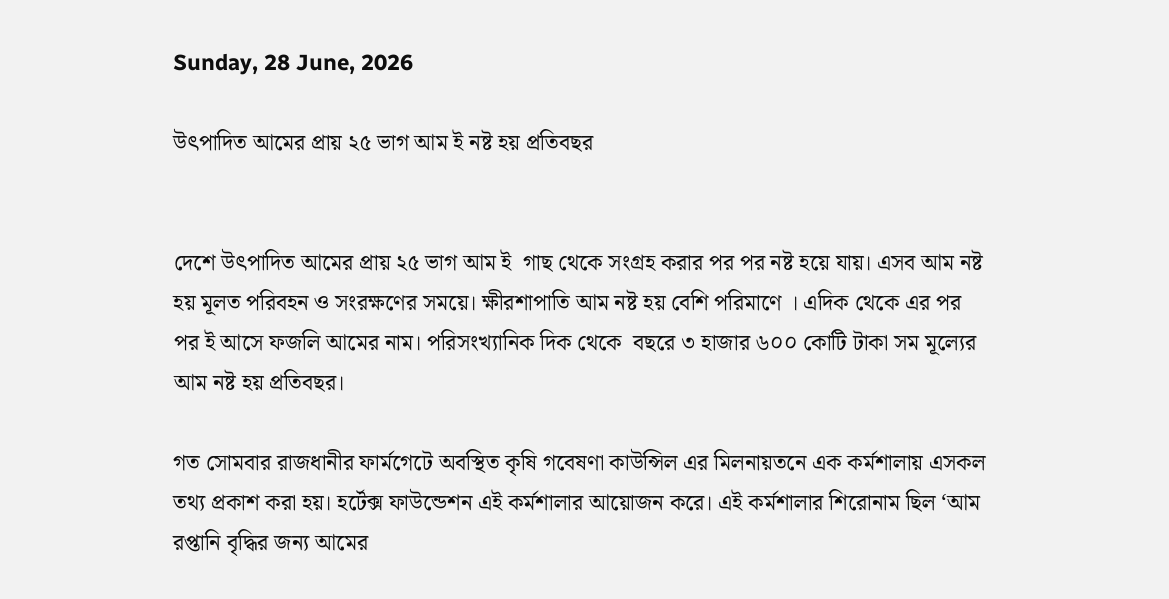Sunday, 28 June, 2026

উৎপাদিত আমের প্রায় ২৫ ভাগ আম ই নষ্ট হয় প্রতিবছর


দেশে উৎপাদিত আমের প্রায় ২৫ ভাগ আম ই  গাছ থেকে সংগ্রহ করার পর পর নষ্ট হয়ে যায়। এসব আম নষ্ট হয় মূলত পরিবহন ও সংরক্ষণের সময়ে। ক্ষীরশাপাতি আম নষ্ট হয় বেশি পরিমাণে । এদিক থেকে এর পর পর ই আসে ফজলি আমের নাম। পরিসংখ্যানিক দিক থেকে  বছরে ৩ হাজার ৬০০ কোটি টাকা সম মূল্যের আম নষ্ট হয় প্রতিবছর।

গত সোমবার রাজধানীর ফার্মগেটে অবস্থিত কৃষি গবেষণা কাউন্সিল এর মিলনায়তনে এক কর্মশালায় এসকল তথ্য প্রকাশ করা হয়। হর্টেক্স ফাউন্ডেশন এই কর্মশালার আয়োজন করে। এই কর্মশালার শিরোনাম ছিল ‘আম রপ্তানি বৃদ্ধির জন্য আমের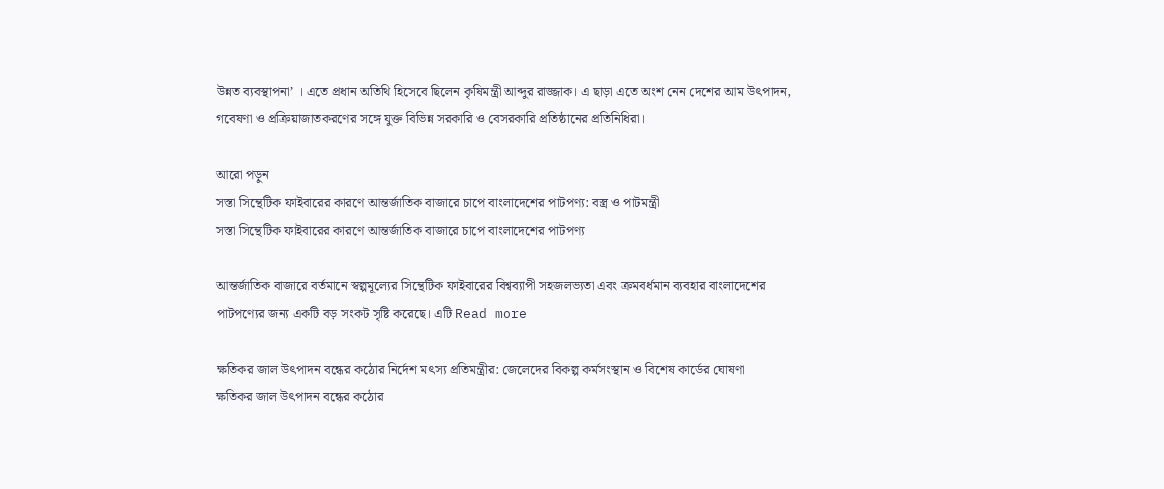উন্নত ব্যবস্থাপনা’ । এতে প্রধান অতিথি হিসেবে ছিলেন কৃষিমন্ত্রী আব্দুর রাজ্জাক। এ ছাড়া এতে অংশ নেন দেশের আম উৎপাদন, গবেষণা ও প্রক্রিয়াজাতকরণের সঙ্গে যুক্ত বিভিন্ন সরকারি ও বেসরকারি প্রতিষ্ঠানের প্রতিনিধিরা।

আরো পড়ুন
সস্তা সিন্থেটিক ফাইবারের কারণে আন্তর্জাতিক বাজারে চাপে বাংলাদেশের পাটপণ্য: বস্ত্র ও পাটমন্ত্রী
সস্তা সিন্থেটিক ফাইবারের কারণে আন্তর্জাতিক বাজারে চাপে বাংলাদেশের পাটপণ্য

আন্তর্জাতিক বাজারে বর্তমানে স্বল্পমূল্যের সিন্থেটিক ফাইবারের বিশ্বব্যাপী সহজলভ্যতা এবং ক্রমবর্ধমান ব্যবহার বাংলাদেশের পাটপণ্যের জন্য একটি বড় সংকট সৃষ্টি করেছে। এটি Read more

ক্ষতিকর জাল উৎপাদন বন্ধের কঠোর নির্দেশ মৎস্য প্রতিমন্ত্রীর: জেলেদের বিকল্প কর্মসংস্থান ও বিশেষ কার্ডের ঘোষণা
ক্ষতিকর জাল উৎপাদন বন্ধের কঠোর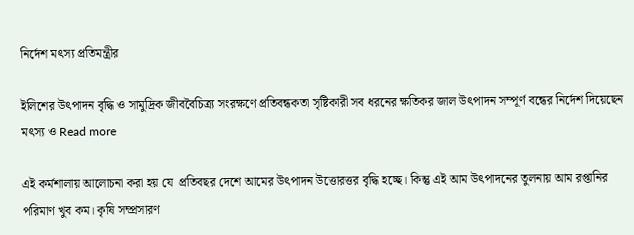নির্দেশ মৎস্য প্রতিমন্ত্রীর

ইলিশের উৎপাদন বৃদ্ধি ও সামুদ্রিক জীববৈচিত্র্য সংরক্ষণে প্রতিবন্ধকতা সৃষ্টিকারী সব ধরনের ক্ষতিকর জাল উৎপাদন সম্পূর্ণ বন্ধের নির্দেশ দিয়েছেন মৎস্য ও Read more

এই কর্মশালায় আলোচনা করা হয় যে  প্রতিবছর দেশে আমের উৎপাদন উত্তোরত্তর বৃদ্ধি হচ্ছে। কিন্তু এই আম উৎপাদনের তুলনায় আম রপ্তানির পরিমাণ খুব কম। কৃষি সম্প্রসারণ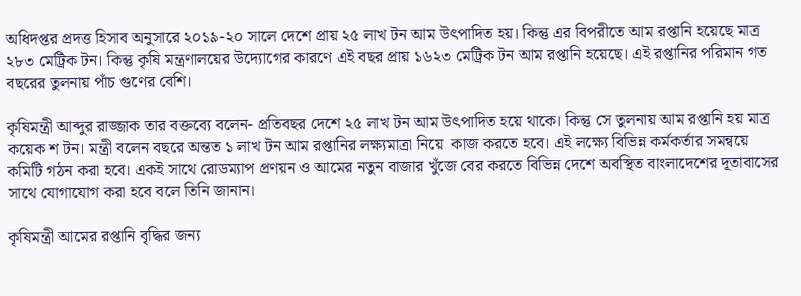অধিদপ্তর প্রদত্ত হিসাব অনুসারে ২০১৯-২০ সালে দেশে প্রায় ২৫ লাখ টন আম উৎপাদিত হয়। কিন্তু এর বিপরীতে আম রপ্তানি হয়েছে মাত্র ২৮৩ মেট্রিক টন। কিন্তু কৃষি মন্ত্রণালয়ের উদ্যোগের কারণে এই বছর প্রায় ১৬২৩ মেট্রিক টন আম রপ্তানি হয়েছে। এই রপ্তানির পরিমান গত বছরের তুলনায় পাঁচ গুণের বেশি।

কৃষিমন্ত্রী আব্দুর রাজ্জাক তার বক্তব্যে বলেন- প্রতিবছর দেশে ২৫ লাখ টন আম উৎপাদিত হয়ে থাকে। কিন্তু সে তুলনায় আম রপ্তানি হয় মাত্র কয়েক শ টন। মন্ত্রী বলেন বছরে অন্তত ১ লাখ টন আম রপ্তানির লক্ষ্যমাত্রা নিয়ে  কাজ করতে হবে। এই লক্ষ্যে বিভিন্ন কর্মকর্তার সমন্বয়ে কমিটি গঠন করা হবে। একই সাথে রোডম্যাপ প্রণয়ন ও আমের নতুন বাজার খুঁজে বের করতে বিভিন্ন দেশে অবস্থিত বাংলাদেশের দূতাবাসের সাথে যোগাযোগ করা হবে বলে তিনি জানান।

কৃষিমন্ত্রী আমের রপ্তানি বৃদ্ধির জন্য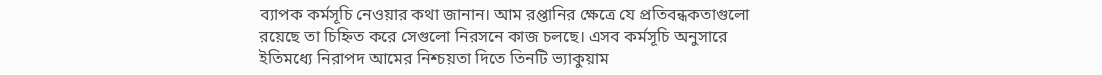ব্যাপক কর্মসূচি নেওয়ার কথা জানান। আম রপ্তানির ক্ষেত্রে যে প্রতিবন্ধকতাগুলো রয়েছে তা চিহ্নিত করে সেগুলো নিরসনে কাজ চলছে। এসব কর্মসূচি অনুসারে ইতিমধ্যে নিরাপদ আমের নিশ্চয়তা দিতে তিনটি ভ্যাকুয়াম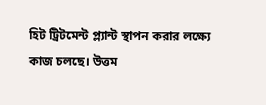হিট ট্রিটমেন্ট প্ল্যান্ট স্থাপন করার লক্ষ্যে কাজ চলছে। উত্তম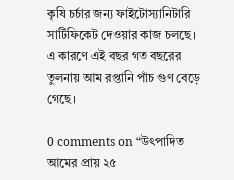কৃষি চর্চার জন্য ফাইটোস্যানিটারি সার্টিফিকেট দেওয়ার কাজ চলছে। এ কারণে এই বছর গত বছরের তুলনায় আম রপ্তানি পাঁচ গুণ বেড়ে গেছে।

0 comments on “উৎপাদিত আমের প্রায় ২৫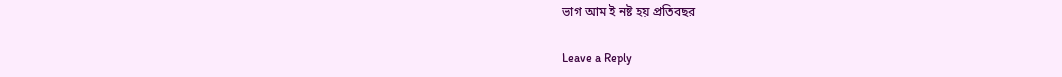ভাগ আম ই নষ্ট হয় প্রতিবছর

Leave a Reply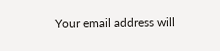Your email address will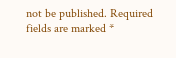not be published. Required fields are marked *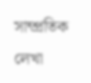সাম্প্রতিক লেখা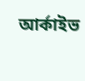আর্কাইভ